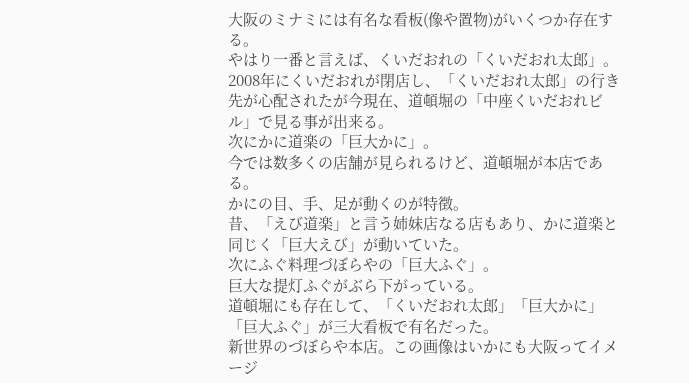大阪のミナミには有名な看板(像や置物)がいくつか存在する。
やはり一番と言えば、くいだおれの「くいだおれ太郎」。
2008年にくいだおれが閉店し、「くいだおれ太郎」の行き先が心配されたが今現在、道頓堀の「中座くいだおれビル」で見る事が出来る。
次にかに道楽の「巨大かに」。
今では数多くの店舗が見られるけど、道頓堀が本店である。
かにの目、手、足が動くのが特徴。
昔、「えび道楽」と言う姉妹店なる店もあり、かに道楽と同じく「巨大えび」が動いていた。
次にふぐ料理づぼらやの「巨大ふぐ」。
巨大な提灯ふぐがぶら下がっている。
道頓堀にも存在して、「くいだおれ太郎」「巨大かに」「巨大ふぐ」が三大看板で有名だった。
新世界のづぼらや本店。この画像はいかにも大阪ってイメージ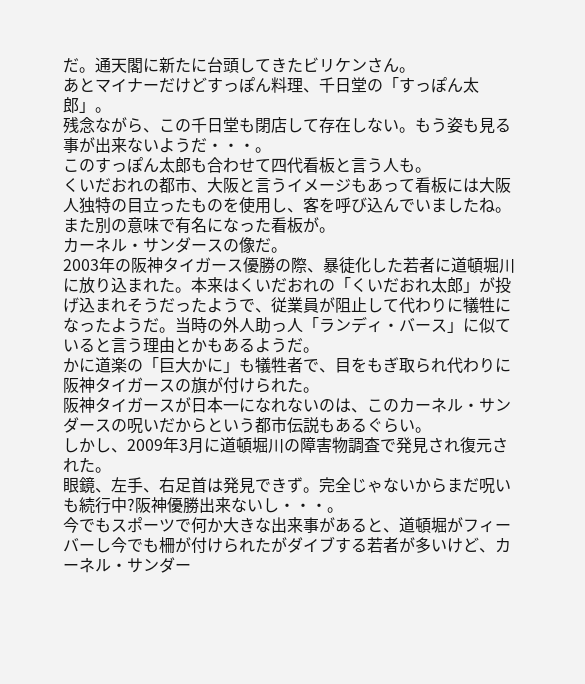だ。通天閣に新たに台頭してきたビリケンさん。
あとマイナーだけどすっぽん料理、千日堂の「すっぽん太郎」。
残念ながら、この千日堂も閉店して存在しない。もう姿も見る事が出来ないようだ・・・。
このすっぽん太郎も合わせて四代看板と言う人も。
くいだおれの都市、大阪と言うイメージもあって看板には大阪人独特の目立ったものを使用し、客を呼び込んでいましたね。
また別の意味で有名になった看板が。
カーネル・サンダースの像だ。
2003年の阪神タイガース優勝の際、暴徒化した若者に道頓堀川に放り込まれた。本来はくいだおれの「くいだおれ太郎」が投げ込まれそうだったようで、従業員が阻止して代わりに犠牲になったようだ。当時の外人助っ人「ランディ・バース」に似ていると言う理由とかもあるようだ。
かに道楽の「巨大かに」も犠牲者で、目をもぎ取られ代わりに阪神タイガースの旗が付けられた。
阪神タイガースが日本一になれないのは、このカーネル・サンダースの呪いだからという都市伝説もあるぐらい。
しかし、2009年3月に道頓堀川の障害物調査で発見され復元された。
眼鏡、左手、右足首は発見できず。完全じゃないからまだ呪いも続行中?阪神優勝出来ないし・・・。
今でもスポーツで何か大きな出来事があると、道頓堀がフィーバーし今でも柵が付けられたがダイブする若者が多いけど、カーネル・サンダー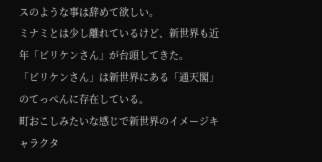スのような事は辞めて欲しい。
ミナミとは少し離れているけど、新世界も近年「ビリケンさん」が台頭してきた。
「ビリケンさん」は新世界にある「通天閣」のてっぺんに存在している。
町おこしみたいな感じで新世界のイメージキャラクタ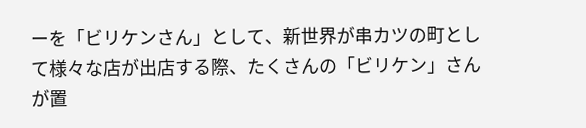ーを「ビリケンさん」として、新世界が串カツの町として様々な店が出店する際、たくさんの「ビリケン」さんが置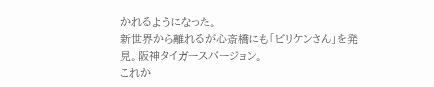かれるようになった。
新世界から離れるが心斎橋にも「ビリケンさん」を発見。阪神タイガースバージョン。
これか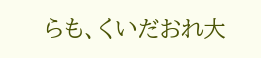らも、くいだおれ大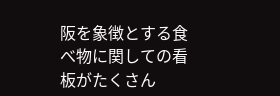阪を象徴とする食べ物に関しての看板がたくさん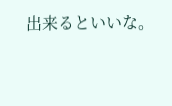出来るといいな。